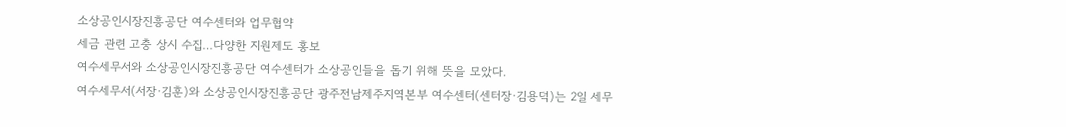소상공인시장진흥공단 여수센터와 업무협약
세금 관련 고충 상시 수집…다양한 지원제도 홍보
여수세무서와 소상공인시장진흥공단 여수센터가 소상공인들을 돕기 위해 뜻을 모았다.
여수세무서(서장·김훈)와 소상공인시장진흥공단 광주전남제주지역본부 여수센터(센터장·김용덕)는 2일 세무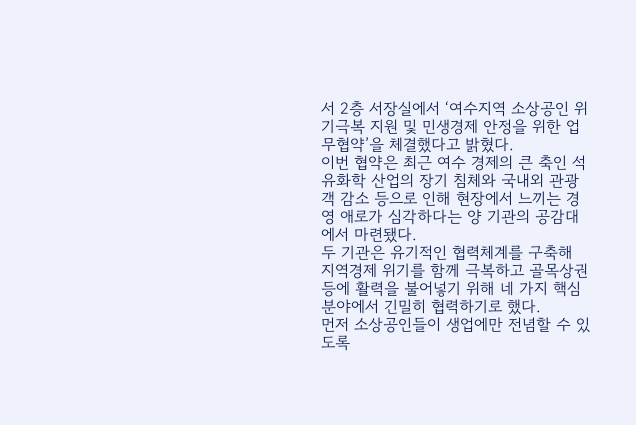서 2층 서장실에서 ‘여수지역 소상공인 위기극복 지원 및 민생경제 안정을 위한 업무협약’을 체결했다고 밝혔다.
이번 협약은 최근 여수 경제의 큰 축인 석유화학 산업의 장기 침체와 국내외 관광객 감소 등으로 인해 현장에서 느끼는 경영 애로가 심각하다는 양 기관의 공감대에서 마련됐다.
두 기관은 유기적인 협력체계를 구축해 지역경제 위기를 함께 극복하고 골목상권 등에 활력을 불어넣기 위해 네 가지 핵심 분야에서 긴밀히 협력하기로 했다.
먼저 소상공인들이 생업에만 전념할 수 있도록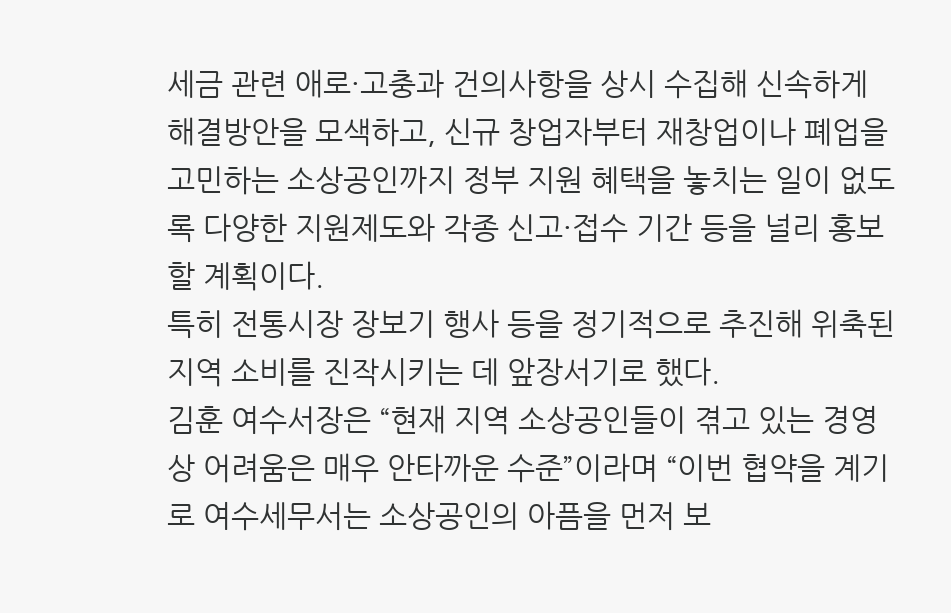세금 관련 애로·고충과 건의사항을 상시 수집해 신속하게 해결방안을 모색하고, 신규 창업자부터 재창업이나 폐업을 고민하는 소상공인까지 정부 지원 혜택을 놓치는 일이 없도록 다양한 지원제도와 각종 신고·접수 기간 등을 널리 홍보할 계획이다.
특히 전통시장 장보기 행사 등을 정기적으로 추진해 위축된 지역 소비를 진작시키는 데 앞장서기로 했다.
김훈 여수서장은 “현재 지역 소상공인들이 겪고 있는 경영상 어려움은 매우 안타까운 수준”이라며 “이번 협약을 계기로 여수세무서는 소상공인의 아픔을 먼저 보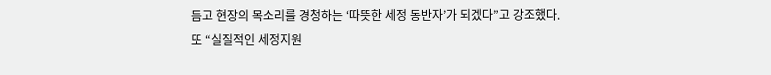듬고 현장의 목소리를 경청하는 ‘따뜻한 세정 동반자’가 되겠다”고 강조했다.
또 “실질적인 세정지원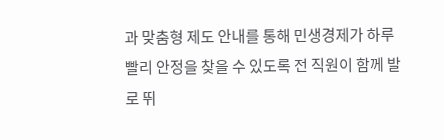과 맞춤형 제도 안내를 통해 민생경제가 하루빨리 안정을 찾을 수 있도록 전 직원이 함께 발로 뛰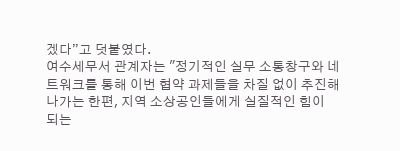겠다”고 덧붙였다.
여수세무서 관계자는 "정기적인 실무 소통창구와 네트워크를 통해 이번 협약 과제들을 차질 없이 추진해 나가는 한편, 지역 소상공인들에게 실질적인 힘이 되는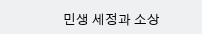민생 세정과 소상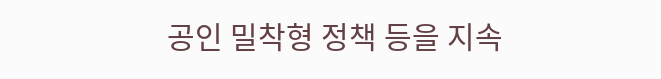공인 밀착형 정책 등을 지속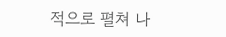적으로 펼쳐 나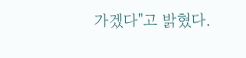가겠다"고 밝혔다.